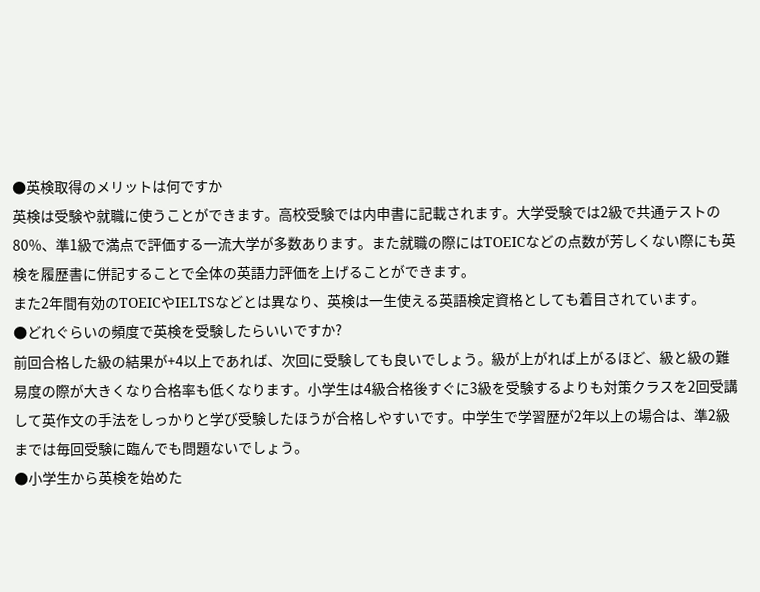●英検取得のメリットは何ですか
英検は受験や就職に使うことができます。高校受験では内申書に記載されます。大学受験では2級で共通テストの80%、準1級で満点で評価する一流大学が多数あります。また就職の際にはTOEICなどの点数が芳しくない際にも英検を履歴書に併記することで全体の英語力評価を上げることができます。
また2年間有効のTOEICやIELTSなどとは異なり、英検は一生使える英語検定資格としても着目されています。
●どれぐらいの頻度で英検を受験したらいいですか?
前回合格した級の結果が+4以上であれば、次回に受験しても良いでしょう。級が上がれば上がるほど、級と級の難易度の際が大きくなり合格率も低くなります。小学生は4級合格後すぐに3級を受験するよりも対策クラスを2回受講して英作文の手法をしっかりと学び受験したほうが合格しやすいです。中学生で学習歴が2年以上の場合は、準2級までは毎回受験に臨んでも問題ないでしょう。
●小学生から英検を始めた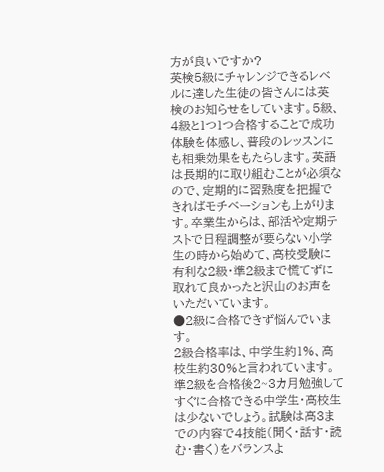方が良いですか?
英検5級にチャレンジできるレベルに達した生徒の皆さんには英検のお知らせをしています。5級、4級と1つ1つ合格することで成功体験を体感し、普段のレッスンにも相乗効果をもたらします。英語は長期的に取り組むことが必須なので、定期的に習熟度を把握できればモチベーションも上がります。卒業生からは、部活や定期テストで日程調整が要らない小学生の時から始めて、高校受験に有利な2級・準2級まで慌てずに取れて良かったと沢山のお声をいただいています。
●2級に合格できず悩んでいます。
2級合格率は、中学生約1%、高校生約30%と言われています。準2級を合格後2~3カ月勉強してすぐに合格できる中学生・高校生は少ないでしょう。試験は高3までの内容で4技能(聞く・話す・読む・書く)をバランスよ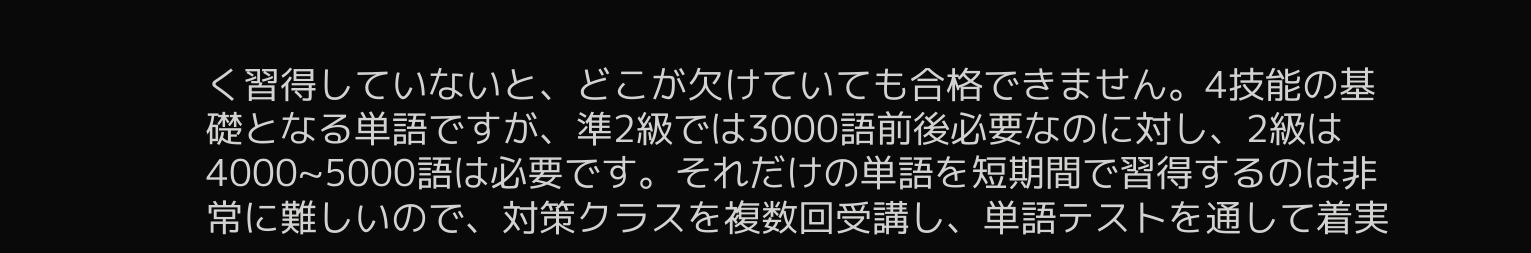く習得していないと、どこが欠けていても合格できません。4技能の基礎となる単語ですが、準2級では3000語前後必要なのに対し、2級は4000~5000語は必要です。それだけの単語を短期間で習得するのは非常に難しいので、対策クラスを複数回受講し、単語テストを通して着実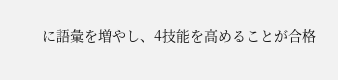に語彙を増やし、4技能を高めることが合格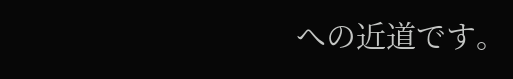への近道です。